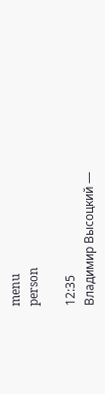menu
person

12:35
Владимир Высоцкий —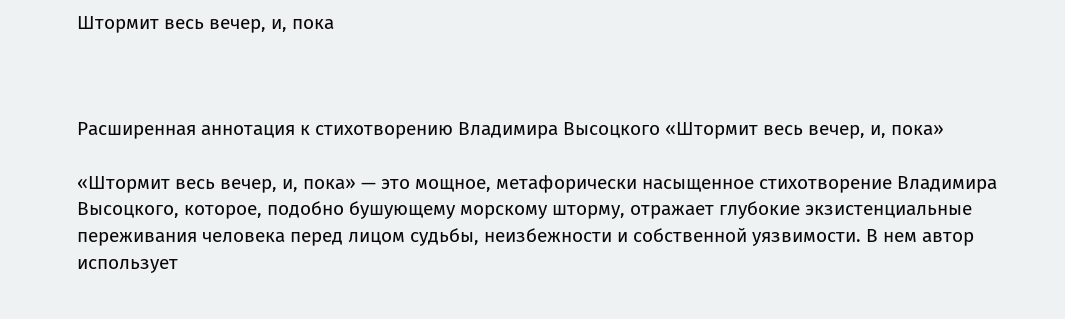Штормит весь вечер, и, пока



Расширенная аннотация к стихотворению Владимира Высоцкого «Штормит весь вечер, и, пока»

«Штормит весь вечер, и, пока» — это мощное, метафорически насыщенное стихотворение Владимира Высоцкого, которое, подобно бушующему морскому шторму, отражает глубокие экзистенциальные переживания человека перед лицом судьбы, неизбежности и собственной уязвимости. В нем автор использует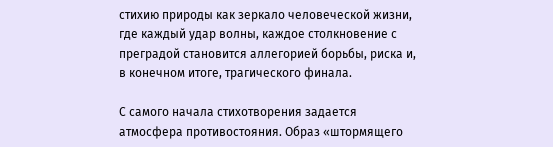стихию природы как зеркало человеческой жизни, где каждый удар волны, каждое столкновение с преградой становится аллегорией борьбы, риска и, в конечном итоге, трагического финала.

С самого начала стихотворения задается атмосфера противостояния. Образ «штормящего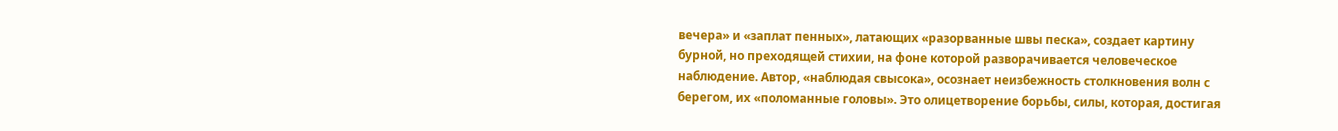вечера» и «заплат пенных», латающих «разорванные швы песка», создает картину бурной, но преходящей стихии, на фоне которой разворачивается человеческое наблюдение. Автор, «наблюдая свысока», осознает неизбежность столкновения волн с берегом, их «поломанные головы». Это олицетворение борьбы, силы, которая, достигая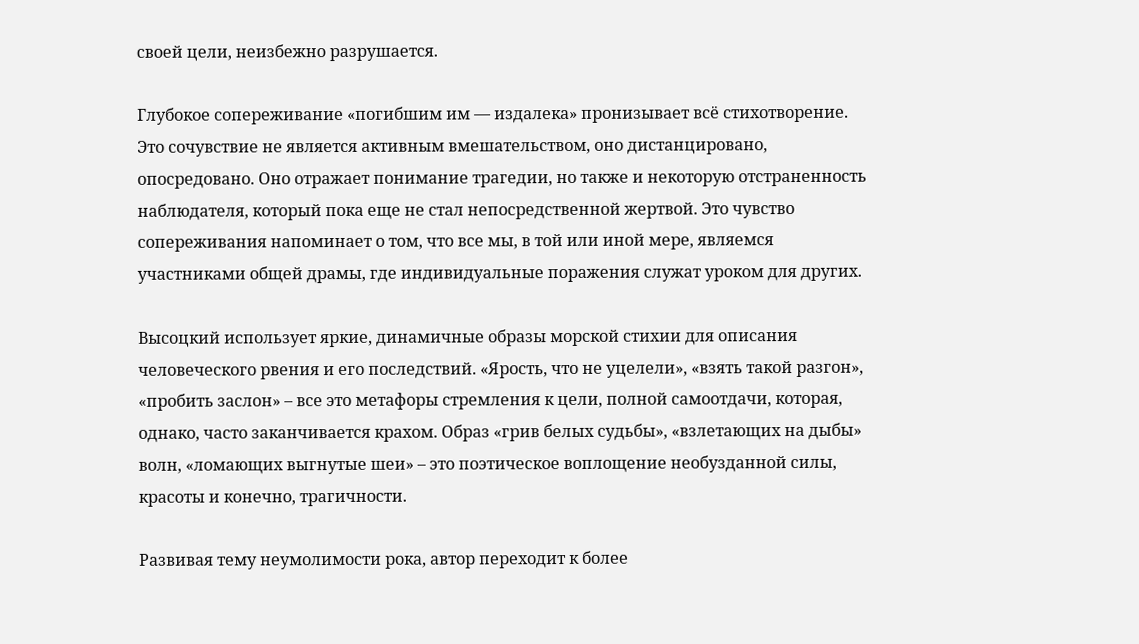своей цели, неизбежно разрушается.

Глубокое сопереживание «погибшим им — издалека» пронизывает всё стихотворение. Это сочувствие не является активным вмешательством, оно дистанцировано, опосредовано. Оно отражает понимание трагедии, но также и некоторую отстраненность наблюдателя, который пока еще не стал непосредственной жертвой. Это чувство сопереживания напоминает о том, что все мы, в той или иной мере, являемся участниками общей драмы, где индивидуальные поражения служат уроком для других.

Высоцкий использует яркие, динамичные образы морской стихии для описания человеческого рвения и его последствий. «Ярость, что не уцелели», «взять такой разгон», «пробить заслон» – все это метафоры стремления к цели, полной самоотдачи, которая, однако, часто заканчивается крахом. Образ «грив белых судьбы», «взлетающих на дыбы» волн, «ломающих выгнутые шеи» – это поэтическое воплощение необузданной силы, красоты и конечно, трагичности.

Развивая тему неумолимости рока, автор переходит к более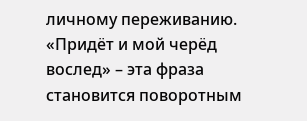личному переживанию. «Придёт и мой черёд вослед» – эта фраза становится поворотным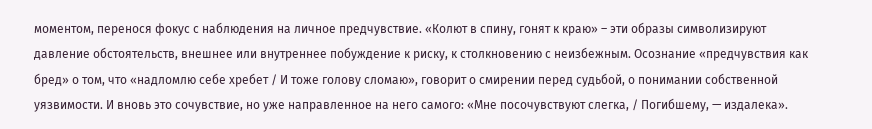моментом, перенося фокус с наблюдения на личное предчувствие. «Колют в спину, гонят к краю» – эти образы символизируют давление обстоятельств, внешнее или внутреннее побуждение к риску, к столкновению с неизбежным. Осознание «предчувствия как бред» о том, что «надломлю себе хребет / И тоже голову сломаю», говорит о смирении перед судьбой, о понимании собственной уязвимости. И вновь это сочувствие, но уже направленное на него самого: «Мне посочувствуют слегка, / Погибшему, — издалека».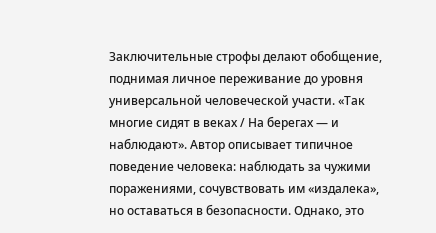Заключительные строфы делают обобщение, поднимая личное переживание до уровня универсальной человеческой участи. «Так многие сидят в веках / На берегах — и наблюдают». Автор описывает типичное поведение человека: наблюдать за чужими поражениями, сочувствовать им «издалека», но оставаться в безопасности. Однако, это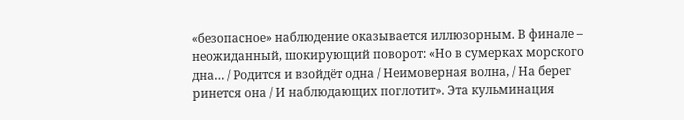«безопасное» наблюдение оказывается иллюзорным. В финале – неожиданный, шокирующий поворот: «Но в сумерках морского дна… / Родится и взойдёт одна / Неимоверная волна, / На берег ринется она / И наблюдающих поглотит». Эта кульминация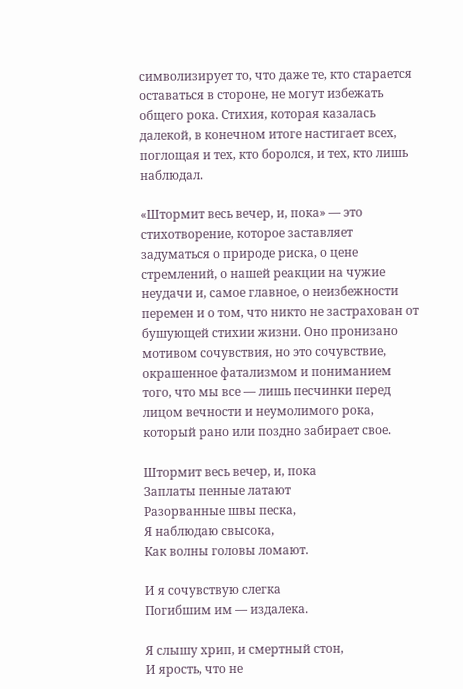символизирует то, что даже те, кто старается оставаться в стороне, не могут избежать общего рока. Стихия, которая казалась далекой, в конечном итоге настигает всех, поглощая и тех, кто боролся, и тех, кто лишь наблюдал.

«Штормит весь вечер, и, пока» — это стихотворение, которое заставляет задуматься о природе риска, о цене стремлений, о нашей реакции на чужие неудачи и, самое главное, о неизбежности перемен и о том, что никто не застрахован от бушующей стихии жизни. Оно пронизано мотивом сочувствия, но это сочувствие, окрашенное фатализмом и пониманием того, что мы все — лишь песчинки перед лицом вечности и неумолимого рока, который рано или поздно забирает свое.

Штормит весь вечер, и, пока
Заплаты пенные латают
Разорванные швы песка,
Я наблюдаю свысока,
Как волны головы ломают.

И я сочувствую слегка
Погибшим им — издалека.

Я слышу хрип, и смертный стон,
И ярость, что не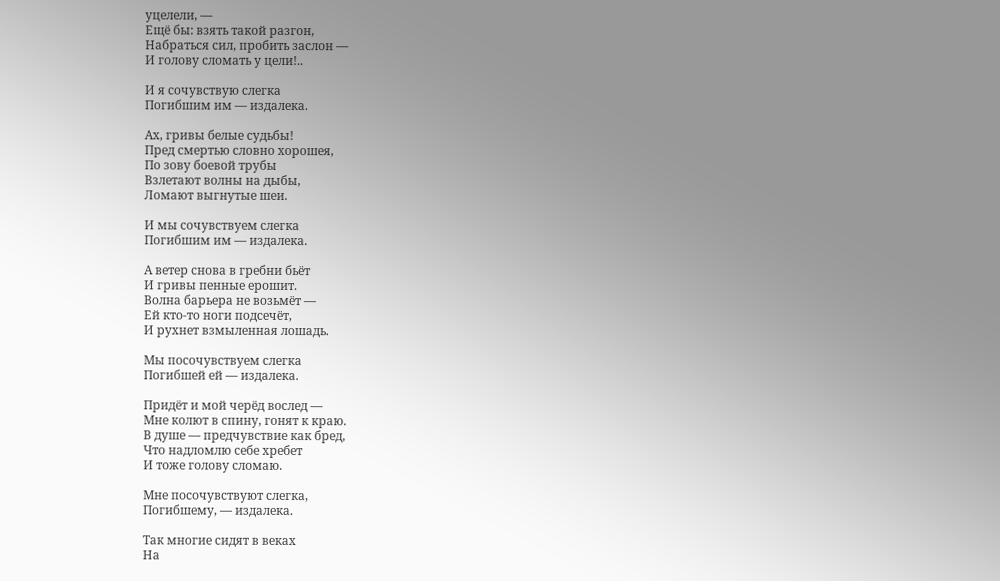уцелели, —
Ещё бы: взять такой разгон,
Набраться сил, пробить заслон —
И голову сломать у цели!..

И я сочувствую слегка
Погибшим им — издалека.

Ах, гривы белые судьбы!
Пред смертью словно хорошея,
По зову боевой трубы
Взлетают волны на дыбы,
Ломают выгнутые шеи.

И мы сочувствуем слегка
Погибшим им — издалека.

А ветер снова в гребни бьёт
И гривы пенные ерошит.
Волна барьера не возьмёт —
Ей кто-то ноги подсечёт,
И рухнет взмыленная лошадь.

Мы посочувствуем слегка
Погибшей ей — издалека.

Придёт и мой черёд вослед —
Мне колют в спину, гонят к краю.
В душе — предчувствие как бред,
Что надломлю себе хребет
И тоже голову сломаю.

Мне посочувствуют слегка,
Погибшему, — издалека.

Так многие сидят в веках
На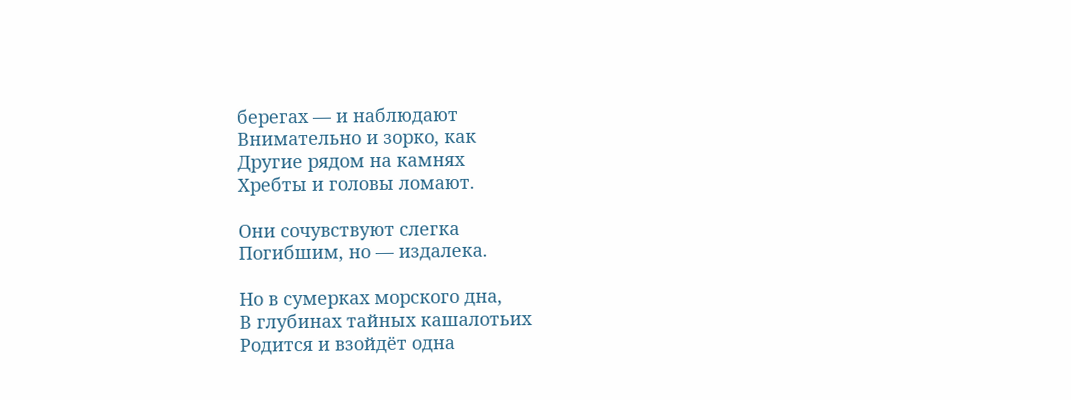берегах — и наблюдают
Внимательно и зорко, как
Другие рядом на камнях
Хребты и головы ломают.

Они сочувствуют слегка
Погибшим, но — издалека.

Но в сумерках морского дна,
В глубинах тайных кашалотьих
Родится и взойдёт одна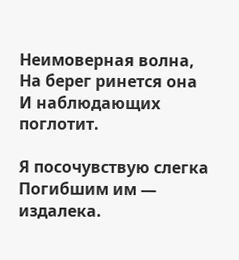Неимоверная волна,
На берег ринется она
И наблюдающих поглотит.

Я посочувствую слегка
Погибшим им — издалека.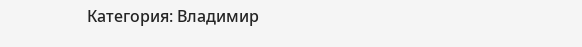Категория: Владимир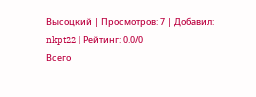Высоцкий | Просмотров: 7 | Добавил: nkpt22 | Рейтинг: 0.0/0
Всего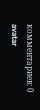комментариев: 0
avatar